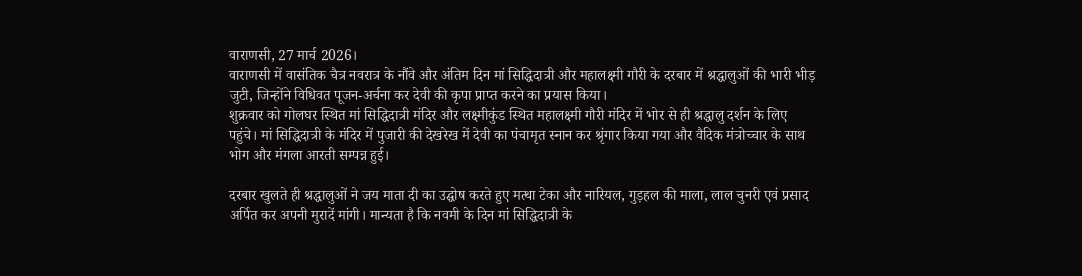वाराणसी, 27 मार्च 2026।
वाराणसी में वासंतिक चैत्र नवरात्र के नौंवे और अंतिम दिन मां सिद्धिदात्री और महालक्ष्मी गौरी के दरबार में श्रद्धालुओं की भारी भीड़ जुटी, जिन्होंने विधिवत पूजन-अर्चना कर देवी की कृपा प्राप्त करने का प्रयास किया।
शुक्रवार को गोलघर स्थित मां सिद्धिदात्री मंदिर और लक्ष्मीकुंड स्थित महालक्ष्मी गौरी मंदिर में भोर से ही श्रद्धालु दर्शन के लिए पहुंचे। मां सिद्धिदात्री के मंदिर में पुजारी की देखरेख में देवी का पंचामृत स्नान कर श्रृंगार किया गया और वैदिक मंत्रोच्चार के साथ भोग और मंगला आरती सम्पन्न हुई।

दरबार खुलते ही श्रद्धालुओं ने जय माता दी का उद्घोष करते हुए मत्था टेका और नारियल, गुड़हल की माला, लाल चुनरी एवं प्रसाद अर्पित कर अपनी मुरादें मांगी। मान्यता है कि नवमी के दिन मां सिद्धिदात्री के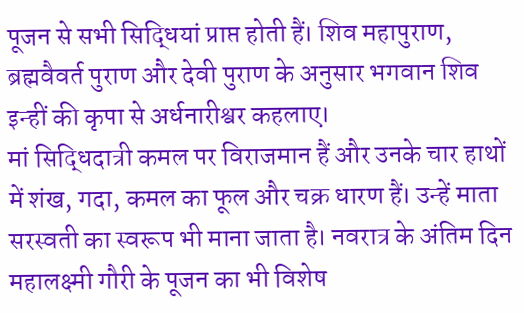पूजन से सभी सिद्धियां प्राप्त होती हैं। शिव महापुराण, ब्रह्मवैवर्त पुराण और देवी पुराण के अनुसार भगवान शिव इन्हीं की कृपा से अर्धनारीश्वर कहलाए।
मां सिद्धिदात्री कमल पर विराजमान हैं और उनके चार हाथों में शंख, गदा, कमल का फूल और चक्र धारण हैं। उन्हें माता सरस्वती का स्वरूप भी माना जाता है। नवरात्र के अंतिम दिन महालक्ष्मी गौरी के पूजन का भी विशेष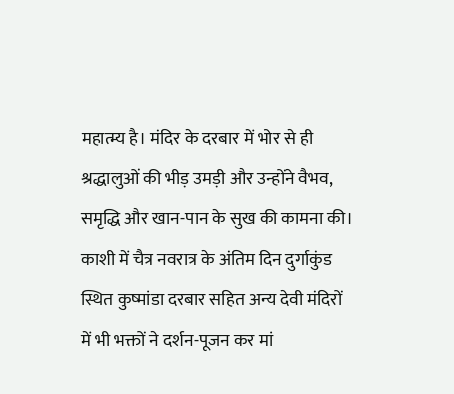महात्म्य है। मंदिर के दरबार में भोर से ही श्रद्धालुओं की भीड़ उमड़ी और उन्होंने वैभव, समृद्धि और खान-पान के सुख की कामना की।
काशी में चैत्र नवरात्र के अंतिम दिन दुर्गाकुंड स्थित कुष्मांडा दरबार सहित अन्य देवी मंदिरों में भी भक्तों ने दर्शन-पूजन कर मां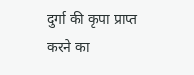दुर्गा की कृपा प्राप्त करने का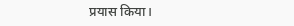प्रयास किया।